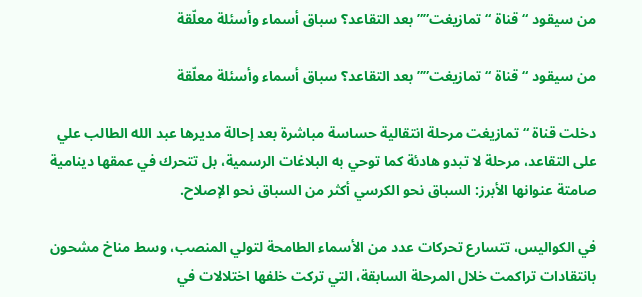من سيقود “قناة “تمازيغت”” بعد التقاعد؟ سباق أسماء وأسئلة معلّقة

من سيقود “قناة “تمازيغت”” بعد التقاعد؟ سباق أسماء وأسئلة معلّقة

دخلت قناة “تمازيغت مرحلة انتقالية حساسة مباشرة بعد إحالة مديرها عبد الله الطالب علي على التقاعد، مرحلة لا تبدو هادئة كما توحي به البلاغات الرسمية، بل تتحرك في عمقها دينامية صامتة عنوانها الأبرز: السباق نحو الكرسي أكثر من السباق نحو الإصلاح.

في الكواليس، تتسارع تحركات عدد من الأسماء الطامحة لتولي المنصب، وسط مناخ مشحون بانتقادات تراكمت خلال المرحلة السابقة، التي تركت خلفها اختلالات في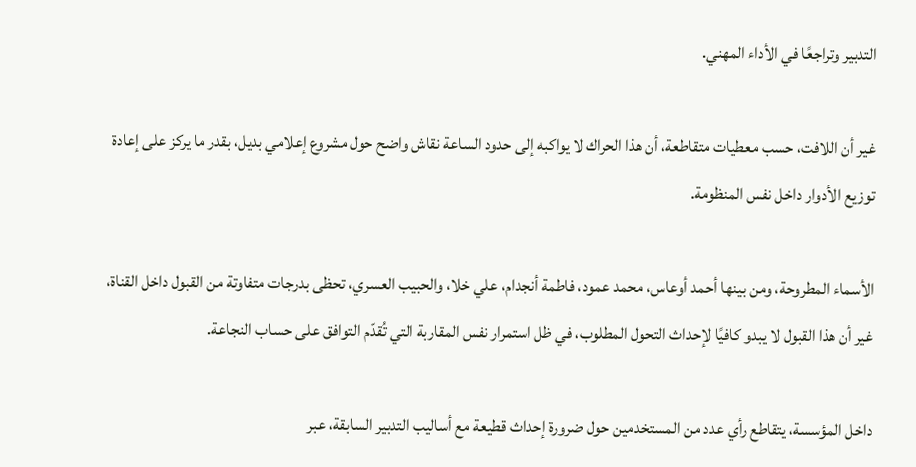التدبير وتراجعًا في الأداء المهني.

غير أن اللافت، حسب معطيات متقاطعة، أن هذا الحراك لا يواكبه إلى حدود الساعة نقاش واضح حول مشروع إعلامي بديل، بقدر ما يركز على إعادة توزيع الأدوار داخل نفس المنظومة.

الأسماء المطروحة، ومن بينها أحمد أوعاس، محمد عمود، فاطمة أنجدام، علي خلا، والحبيب العسري، تحظى بدرجات متفاوتة من القبول داخل القناة، غير أن هذا القبول لا يبدو كافيًا لإحداث التحول المطلوب، في ظل استمرار نفس المقاربة التي تُقدّم التوافق على حساب النجاعة.

داخل المؤسسة، يتقاطع رأي عدد من المستخدمين حول ضرورة إحداث قطيعة مع أساليب التدبير السابقة، عبر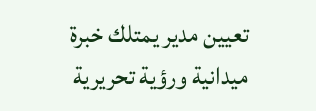تعيين مدير يمتلك خبرة ميدانية ورؤية تحريرية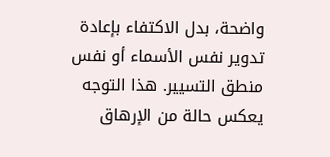واضحة، بدل الاكتفاء بإعادة تدوير نفس الأسماء أو نفس منطق التسيير. هذا التوجه يعكس حالة من الإرهاق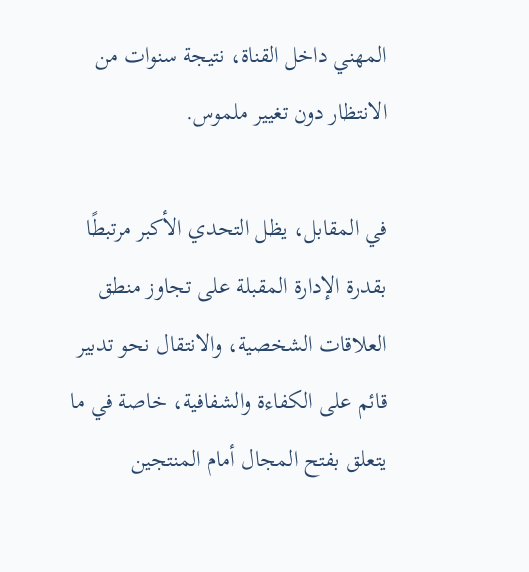المهني داخل القناة، نتيجة سنوات من الانتظار دون تغيير ملموس.

في المقابل، يظل التحدي الأكبر مرتبطًا بقدرة الإدارة المقبلة على تجاوز منطق العلاقات الشخصية، والانتقال نحو تدبير قائم على الكفاءة والشفافية، خاصة في ما يتعلق بفتح المجال أمام المنتجين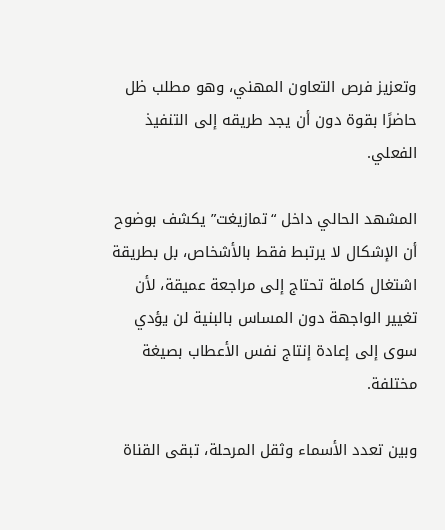وتعزيز فرص التعاون المهني، وهو مطلب ظل حاضرًا بقوة دون أن يجد طريقه إلى التنفيذ الفعلي.

المشهد الحالي داخل “تمازيغت” يكشف بوضوح أن الإشكال لا يرتبط فقط بالأشخاص، بل بطريقة اشتغال كاملة تحتاج إلى مراجعة عميقة، لأن تغيير الواجهة دون المساس بالبنية لن يؤدي سوى إلى إعادة إنتاج نفس الأعطاب بصيغة مختلفة.

وبين تعدد الأسماء وثقل المرحلة، تبقى القناة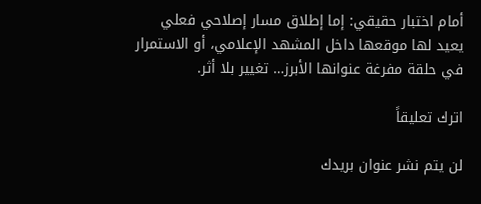أمام اختبار حقيقي: إما إطلاق مسار إصلاحي فعلي يعيد لها موقعها داخل المشهد الإعلامي، أو الاستمرار في حلقة مفرغة عنوانها الأبرز… تغيير بلا أثر.

اترك تعليقاً

لن يتم نشر عنوان بريدك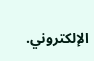الإلكتروني.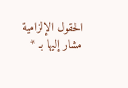الحقول الإلزامية مشار إليها بـ *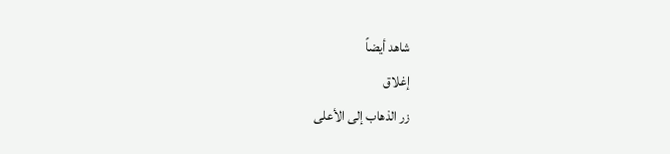شاهد أيضاً
إغلاق
زر الذهاب إلى الأعلى